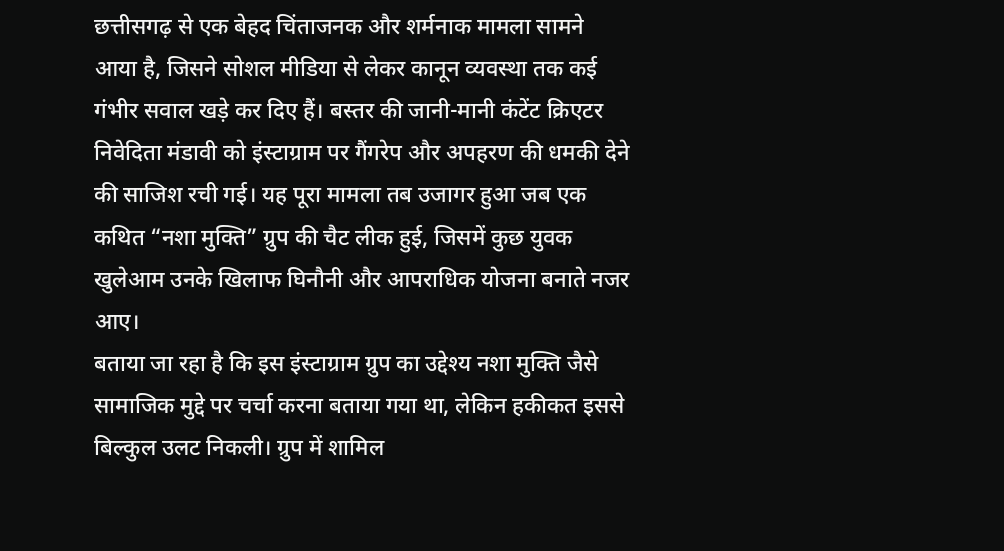छत्तीसगढ़ से एक बेहद चिंताजनक और शर्मनाक मामला सामने आया है, जिसने सोशल मीडिया से लेकर कानून व्यवस्था तक कई गंभीर सवाल खड़े कर दिए हैं। बस्तर की जानी-मानी कंटेंट क्रिएटर निवेदिता मंडावी को इंस्टाग्राम पर गैंगरेप और अपहरण की धमकी देने की साजिश रची गई। यह पूरा मामला तब उजागर हुआ जब एक कथित “नशा मुक्ति” ग्रुप की चैट लीक हुई, जिसमें कुछ युवक खुलेआम उनके खिलाफ घिनौनी और आपराधिक योजना बनाते नजर आए।
बताया जा रहा है कि इस इंस्टाग्राम ग्रुप का उद्देश्य नशा मुक्ति जैसे सामाजिक मुद्दे पर चर्चा करना बताया गया था, लेकिन हकीकत इससे बिल्कुल उलट निकली। ग्रुप में शामिल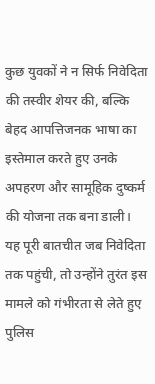कुछ युवकों ने न सिर्फ निवेदिता की तस्वीर शेयर की, बल्कि बेहद आपत्तिजनक भाषा का इस्तेमाल करते हुए उनके अपहरण और सामूहिक दुष्कर्म की योजना तक बना डाली। यह पूरी बातचीत जब निवेदिता तक पहुंची, तो उन्होंने तुरंत इस मामले को गंभीरता से लेते हुए पुलिस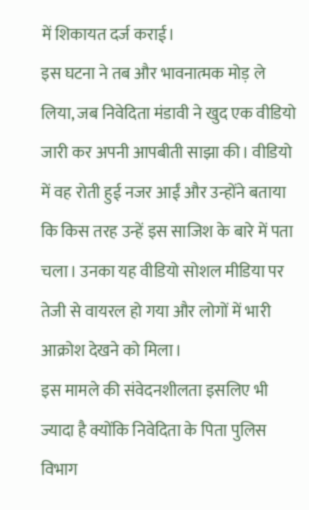में शिकायत दर्ज कराई।
इस घटना ने तब और भावनात्मक मोड़ ले लिया, जब निवेदिता मंडावी ने खुद एक वीडियो जारी कर अपनी आपबीती साझा की। वीडियो में वह रोती हुई नजर आईं और उन्होंने बताया कि किस तरह उन्हें इस साजिश के बारे में पता चला। उनका यह वीडियो सोशल मीडिया पर तेजी से वायरल हो गया और लोगों में भारी आक्रोश देखने को मिला।
इस मामले की संवेदनशीलता इसलिए भी ज्यादा है क्योंकि निवेदिता के पिता पुलिस विभाग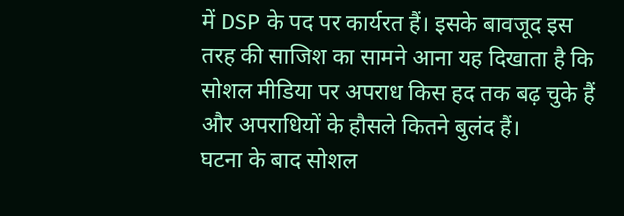में DSP के पद पर कार्यरत हैं। इसके बावजूद इस तरह की साजिश का सामने आना यह दिखाता है कि सोशल मीडिया पर अपराध किस हद तक बढ़ चुके हैं और अपराधियों के हौसले कितने बुलंद हैं।
घटना के बाद सोशल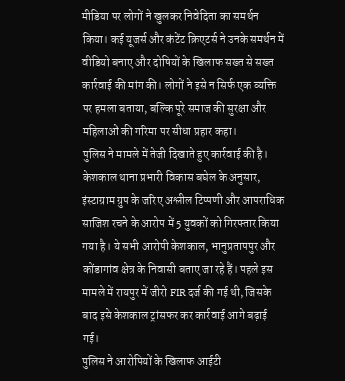मीडिया पर लोगों ने खुलकर निवेदिता का समर्थन किया। कई यूजर्स और कंटेंट क्रिएटर्स ने उनके समर्थन में वीडियो बनाए और दोषियों के खिलाफ सख्त से सख्त कार्रवाई की मांग की। लोगों ने इसे न सिर्फ एक व्यक्ति पर हमला बताया, बल्कि पूरे समाज की सुरक्षा और महिलाओं की गरिमा पर सीधा प्रहार कहा।
पुलिस ने मामले में तेजी दिखाते हुए कार्रवाई की है। केशकाल थाना प्रभारी विकास बघेल के अनुसार, इंस्टाग्राम ग्रुप के जरिए अश्लील टिप्पणी और आपराधिक साजिश रचने के आरोप में 5 युवकों को गिरफ्तार किया गया है। ये सभी आरोपी केशकाल, भानुप्रतापपुर और कोंडागांव क्षेत्र के निवासी बताए जा रहे हैं। पहले इस मामले में रायपुर में जीरो FIR दर्ज की गई थी, जिसके बाद इसे केशकाल ट्रांसफर कर कार्रवाई आगे बढ़ाई गई।
पुलिस ने आरोपियों के खिलाफ आईटी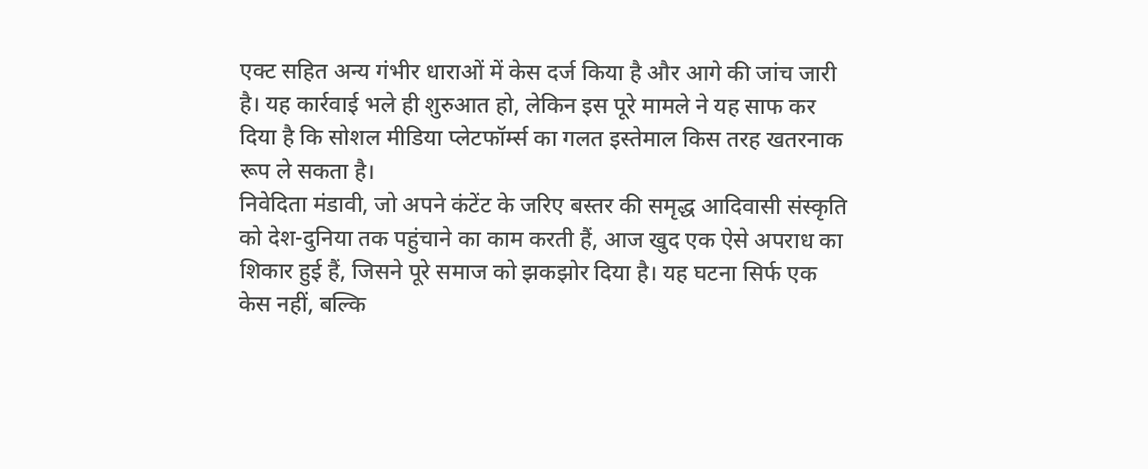एक्ट सहित अन्य गंभीर धाराओं में केस दर्ज किया है और आगे की जांच जारी है। यह कार्रवाई भले ही शुरुआत हो, लेकिन इस पूरे मामले ने यह साफ कर दिया है कि सोशल मीडिया प्लेटफॉर्म्स का गलत इस्तेमाल किस तरह खतरनाक रूप ले सकता है।
निवेदिता मंडावी, जो अपने कंटेंट के जरिए बस्तर की समृद्ध आदिवासी संस्कृति को देश-दुनिया तक पहुंचाने का काम करती हैं, आज खुद एक ऐसे अपराध का शिकार हुई हैं, जिसने पूरे समाज को झकझोर दिया है। यह घटना सिर्फ एक केस नहीं, बल्कि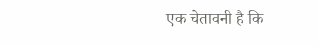एक चेतावनी है कि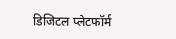डिजिटल प्लेटफॉर्म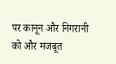पर कानून और निगरानी को और मजबूत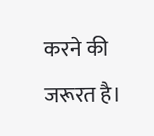करने की जरूरत है।